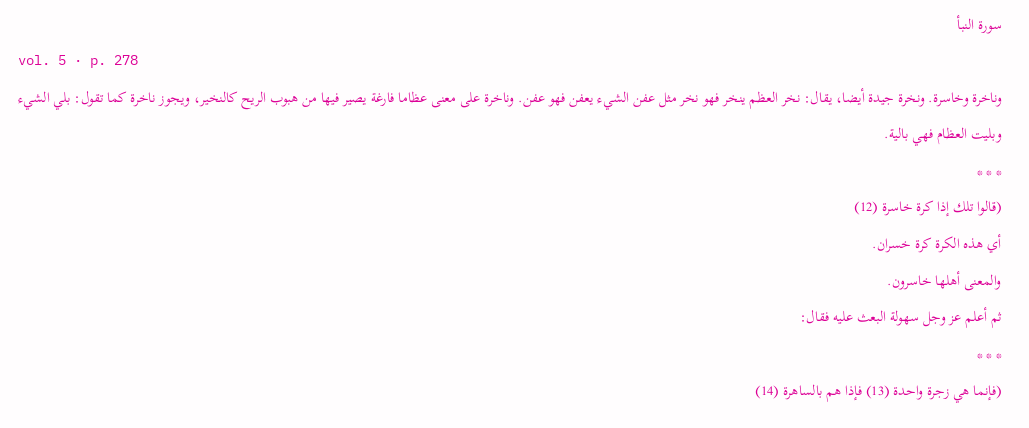سورة النبأ
vol. 5 · p. 278
وناخرة وخاسرة. ونخرة جيدة أيضا، يقال: نخر العظم ينخر فهو نخر مثل عفن الشيء يعفن فهو عفن. وناخرة على معنى عظاما فارغة يصير فيها من هبوب الريح كالنخير، ويجوز ناخرة كما تقول: بلي الشيء وبليت العظام فهي بالية.
* * *
(قالوا تلك إذا كرة خاسرة (12)
أي هذه الكرة كرة خسران.
والمعنى أهلها خاسرون.
ثم أعلم عز وجل سهولة البعث عليه فقال:
* * *
(فإنما هي زجرة واحدة (13) فإذا هم بالساهرة (14)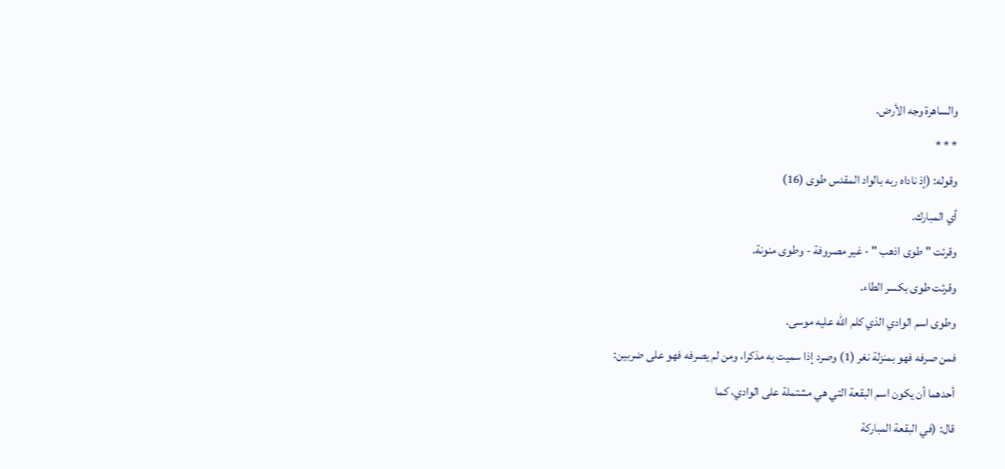والساهرة وجه الأرض.
* * *
وقوله: (إذ ناداه ربه بالواد المقدس طوى (16)
أي المبارك.
وقرئت " طوى اذهب " - غير مصروفة - وطوى منونة.
وقرئت طوى بكسر الطاء.
وطوى اسم الوادي الذي كلم الله عليه موسى.
فمن صرفه فهو بمنزلة نغر (1) وصرد إذا سميت به مذكرا، ومن لم يصرفه فهو على ضربين:
أحدهما أن يكون اسم البقعة التي هي مشتملة على الوادي، كما
قال: (في البقعة المباركة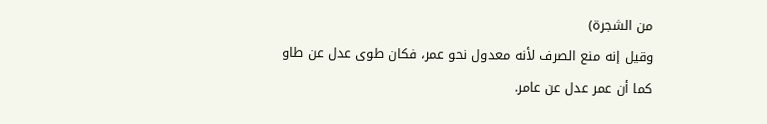من الشجرة)
وقيل إنه منع الصرف لأنه معدول نحو عمر، فكان طوى عدل عن طاو
كما أن عمر عدل عن عامر.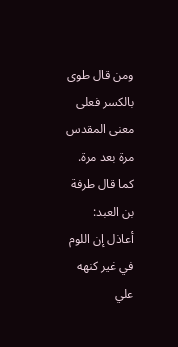ومن قال طوى بالكسر فعلى معنى المقدس مرة بعد مرة.
كما قال طرفة بن العبد:
أعاذل إن اللوم في غير كنهه علي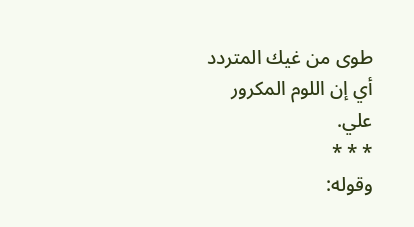طوى من غيك المتردد
أي إن اللوم المكرور علي.
* * *
وقوله: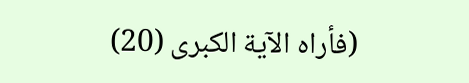(فأراه الآية الكبرى (20)